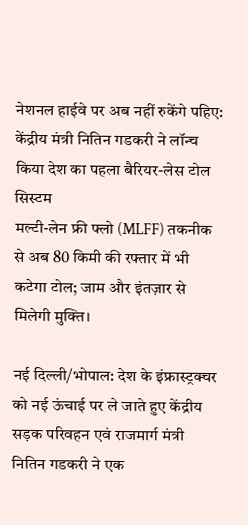नेशनल हाईवे पर अब नहीं रुकेंगे पहिए: केंद्रीय मंत्री नितिन गडकरी ने लॉन्च किया देश का पहला बैरियर-लेस टोल सिस्टम
मल्टी-लेन फ्री फ्लो (MLFF) तकनीक से अब 80 किमी की रफ्तार में भी कटेगा टोल; जाम और इंतज़ार से मिलेगी मुक्ति।

नई दिल्ली/भोपाल: देश के इंफ्रास्ट्रक्चर को नई ऊंचाई पर ले जाते हुए केंद्रीय सड़क परिवहन एवं राजमार्ग मंत्री नितिन गडकरी ने एक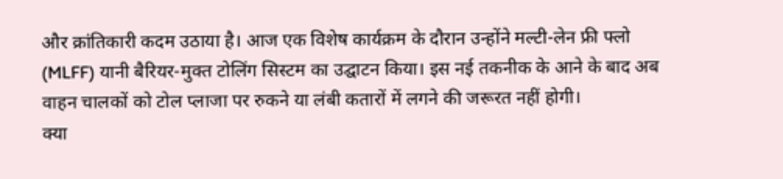और क्रांतिकारी कदम उठाया है। आज एक विशेष कार्यक्रम के दौरान उन्होंने मल्टी-लेन फ्री फ्लो (MLFF) यानी बैरियर-मुक्त टोलिंग सिस्टम का उद्घाटन किया। इस नई तकनीक के आने के बाद अब वाहन चालकों को टोल प्लाजा पर रुकने या लंबी कतारों में लगने की जरूरत नहीं होगी।
क्या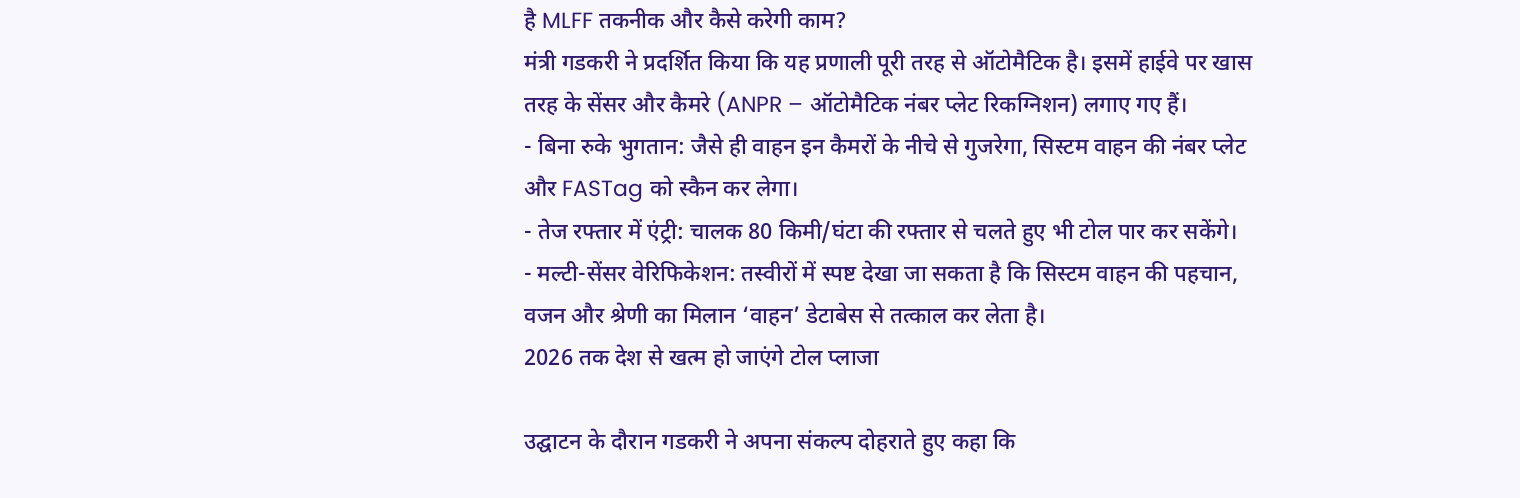है MLFF तकनीक और कैसे करेगी काम?
मंत्री गडकरी ने प्रदर्शित किया कि यह प्रणाली पूरी तरह से ऑटोमैटिक है। इसमें हाईवे पर खास तरह के सेंसर और कैमरे (ANPR – ऑटोमैटिक नंबर प्लेट रिकग्निशन) लगाए गए हैं।
- बिना रुके भुगतान: जैसे ही वाहन इन कैमरों के नीचे से गुजरेगा, सिस्टम वाहन की नंबर प्लेट और FASTag को स्कैन कर लेगा।
- तेज रफ्तार में एंट्री: चालक 80 किमी/घंटा की रफ्तार से चलते हुए भी टोल पार कर सकेंगे।
- मल्टी-सेंसर वेरिफिकेशन: तस्वीरों में स्पष्ट देखा जा सकता है कि सिस्टम वाहन की पहचान, वजन और श्रेणी का मिलान ‘वाहन’ डेटाबेस से तत्काल कर लेता है।
2026 तक देश से खत्म हो जाएंगे टोल प्लाजा

उद्घाटन के दौरान गडकरी ने अपना संकल्प दोहराते हुए कहा कि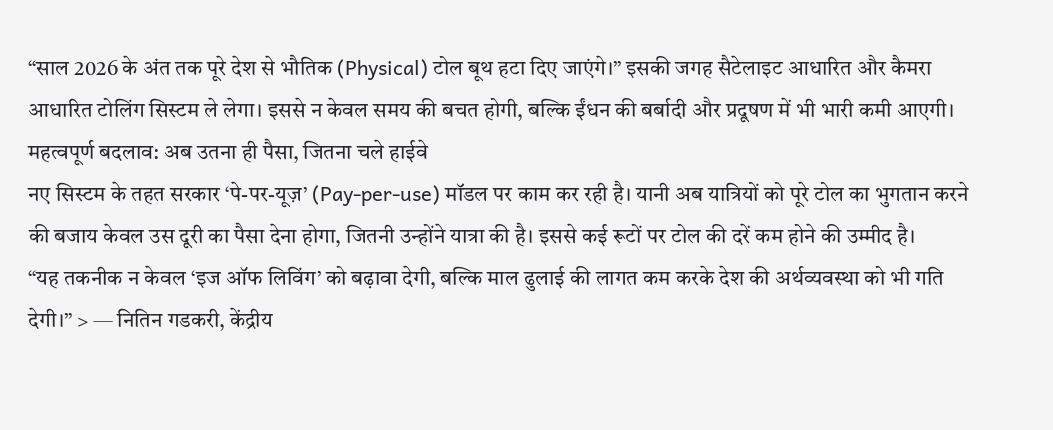“साल 2026 के अंत तक पूरे देश से भौतिक (Physical) टोल बूथ हटा दिए जाएंगे।” इसकी जगह सैटेलाइट आधारित और कैमरा आधारित टोलिंग सिस्टम ले लेगा। इससे न केवल समय की बचत होगी, बल्कि ईंधन की बर्बादी और प्रदूषण में भी भारी कमी आएगी।
महत्वपूर्ण बदलाव: अब उतना ही पैसा, जितना चले हाईवे
नए सिस्टम के तहत सरकार ‘पे-पर-यूज़’ (Pay-per-use) मॉडल पर काम कर रही है। यानी अब यात्रियों को पूरे टोल का भुगतान करने की बजाय केवल उस दूरी का पैसा देना होगा, जितनी उन्होंने यात्रा की है। इससे कई रूटों पर टोल की दरें कम होने की उम्मीद है।
“यह तकनीक न केवल ‘इज ऑफ लिविंग’ को बढ़ावा देगी, बल्कि माल ढुलाई की लागत कम करके देश की अर्थव्यवस्था को भी गति देगी।” > — नितिन गडकरी, केंद्रीय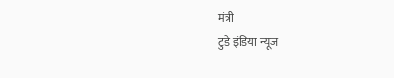मंत्री
टुडे इंडिया न्यूज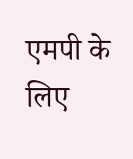एमपी के लिए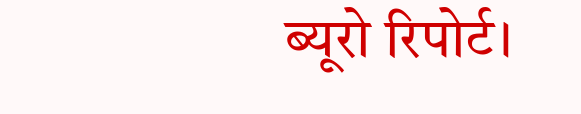ब्यूरो रिपोर्ट।